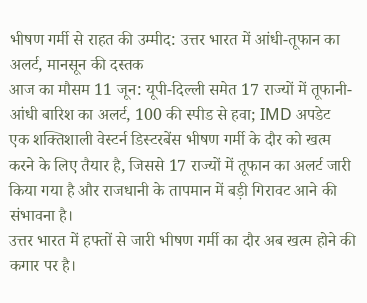भीषण गर्मी से राहत की उम्मीद: उत्तर भारत में आंधी-तूफान का अलर्ट, मानसून की दस्तक
आज का मौसम 11 जून: यूपी-दिल्ली समेत 17 राज्यों में तूफानी-आंधी बारिश का अलर्ट, 100 की स्पीड से हवा; IMD अपडेट
एक शक्तिशाली वेस्टर्न डिस्टरबेंस भीषण गर्मी के दौर को खत्म करने के लिए तैयार है, जिससे 17 राज्यों में तूफान का अलर्ट जारी किया गया है और राजधानी के तापमान में बड़ी गिरावट आने की संभावना है।
उत्तर भारत में हफ्तों से जारी भीषण गर्मी का दौर अब खत्म होने की कगार पर है।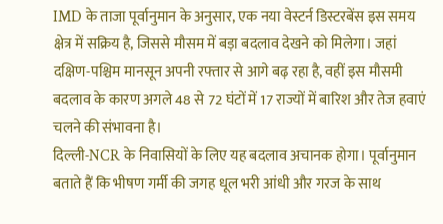IMD के ताजा पूर्वानुमान के अनुसार, एक नया वेस्टर्न डिस्टरबेंस इस समय क्षेत्र में सक्रिय है, जिससे मौसम में बड़ा बदलाव देखने को मिलेगा। जहां दक्षिण-पश्चिम मानसून अपनी रफ्तार से आगे बढ़ रहा है, वहीं इस मौसमी बदलाव के कारण अगले 48 से 72 घंटों में 17 राज्यों में बारिश और तेज हवाएं चलने की संभावना है।
दिल्ली-NCR के निवासियों के लिए यह बदलाव अचानक होगा। पूर्वानुमान बताते हैं कि भीषण गर्मी की जगह धूल भरी आंधी और गरज के साथ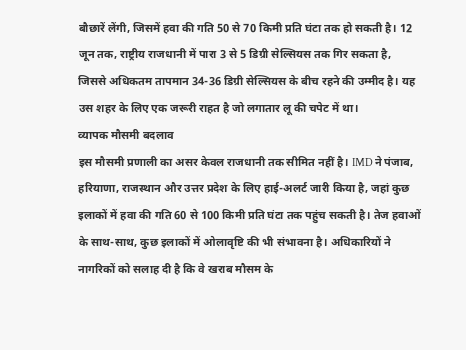बौछारें लेंगी, जिसमें हवा की गति 50 से 70 किमी प्रति घंटा तक हो सकती है। 12 जून तक, राष्ट्रीय राजधानी में पारा 3 से 5 डिग्री सेल्सियस तक गिर सकता है, जिससे अधिकतम तापमान 34-36 डिग्री सेल्सियस के बीच रहने की उम्मीद है। यह उस शहर के लिए एक जरूरी राहत है जो लगातार लू की चपेट में था।
व्यापक मौसमी बदलाव
इस मौसमी प्रणाली का असर केवल राजधानी तक सीमित नहीं है। IMD ने पंजाब, हरियाणा, राजस्थान और उत्तर प्रदेश के लिए हाई-अलर्ट जारी किया है, जहां कुछ इलाकों में हवा की गति 60 से 100 किमी प्रति घंटा तक पहुंच सकती है। तेज हवाओं के साथ-साथ, कुछ इलाकों में ओलावृष्टि की भी संभावना है। अधिकारियों ने नागरिकों को सलाह दी है कि वे खराब मौसम के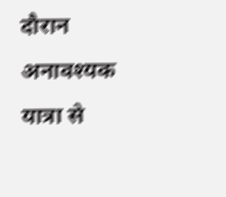दौरान अनावश्यक यात्रा से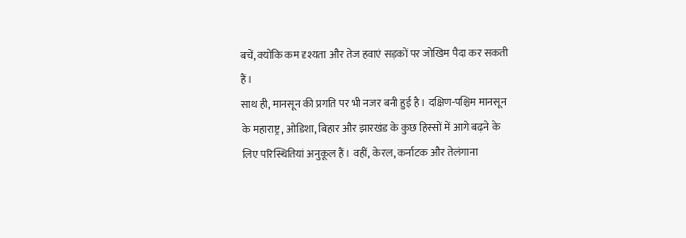बचें, क्योंकि कम दृश्यता और तेज हवाएं सड़कों पर जोखिम पैदा कर सकती हैं।
साथ ही, मानसून की प्रगति पर भी नजर बनी हुई है। दक्षिण-पश्चिम मानसून के महाराष्ट्र, ओडिशा, बिहार और झारखंड के कुछ हिस्सों में आगे बढ़ने के लिए परिस्थितियां अनुकूल हैं। वहीं, केरल, कर्नाटक और तेलंगाना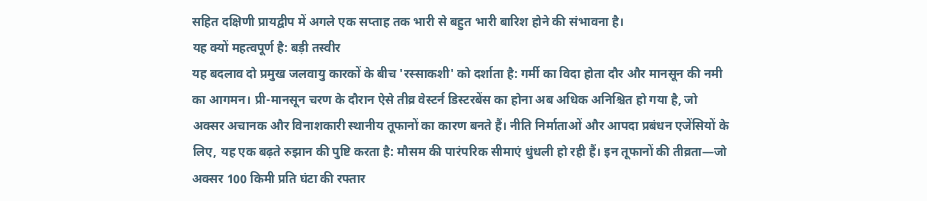सहित दक्षिणी प्रायद्वीप में अगले एक सप्ताह तक भारी से बहुत भारी बारिश होने की संभावना है।
यह क्यों महत्वपूर्ण है: बड़ी तस्वीर
यह बदलाव दो प्रमुख जलवायु कारकों के बीच 'रस्साकशी' को दर्शाता है: गर्मी का विदा होता दौर और मानसून की नमी का आगमन। प्री-मानसून चरण के दौरान ऐसे तीव्र वेस्टर्न डिस्टरबेंस का होना अब अधिक अनिश्चित हो गया है, जो अक्सर अचानक और विनाशकारी स्थानीय तूफानों का कारण बनते हैं। नीति निर्माताओं और आपदा प्रबंधन एजेंसियों के लिए, यह एक बढ़ते रुझान की पुष्टि करता है: मौसम की पारंपरिक सीमाएं धुंधली हो रही हैं। इन तूफानों की तीव्रता—जो अक्सर 100 किमी प्रति घंटा की रफ्तार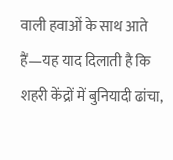वाली हवाओं के साथ आते हैं—यह याद दिलाती है कि शहरी केंद्रों में बुनियादी ढांचा,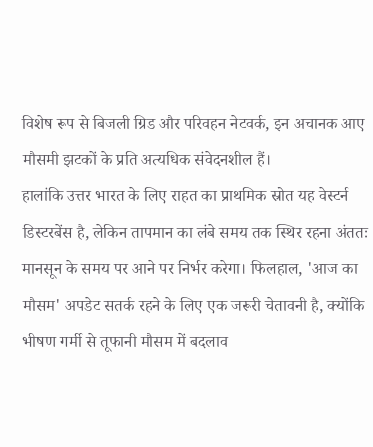विशेष रूप से बिजली ग्रिड और परिवहन नेटवर्क, इन अचानक आए मौसमी झटकों के प्रति अत्यधिक संवेदनशील हैं।
हालांकि उत्तर भारत के लिए राहत का प्राथमिक स्रोत यह वेस्टर्न डिस्टरबेंस है, लेकिन तापमान का लंबे समय तक स्थिर रहना अंततः मानसून के समय पर आने पर निर्भर करेगा। फिलहाल, 'आज का मौसम' अपडेट सतर्क रहने के लिए एक जरूरी चेतावनी है, क्योंकि भीषण गर्मी से तूफानी मौसम में बदलाव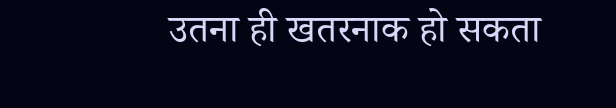उतना ही खतरनाक हो सकता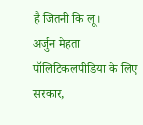है जितनी कि लू।
अर्जुन मेहता पॉलिटिकलपीडिया के लिए सरकार,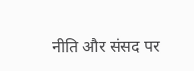नीति और संसद पर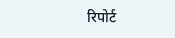रिपोर्ट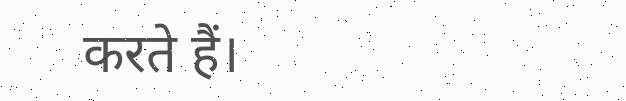करते हैं।